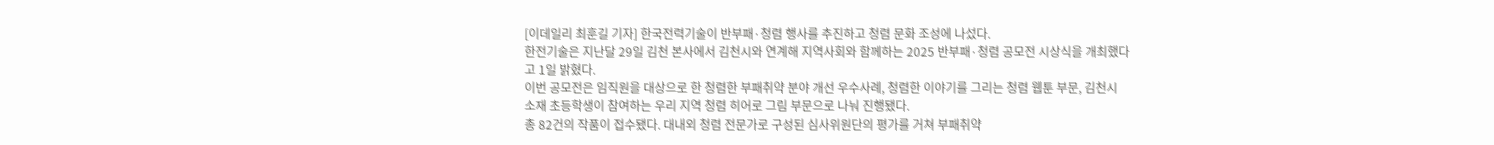[이데일리 최훈길 기자] 한국전력기술이 반부패·청렴 행사를 추진하고 청렴 문화 조성에 나섰다.
한전기술은 지난달 29일 김천 본사에서 김천시와 연계해 지역사회와 함께하는 2025 반부패·청렴 공모전 시상식을 개최했다고 1일 밝혔다.
이번 공모전은 임직원을 대상으로 한 청렴한 부패취약 분야 개선 우수사례, 청렴한 이야기를 그리는 청렴 웹툰 부문, 김천시 소재 초등학생이 참여하는 우리 지역 청렴 히어로 그림 부문으로 나눠 진행됐다.
총 82건의 작품이 접수됐다. 대내외 청렴 전문가로 구성된 심사위원단의 평가를 거쳐 부패취약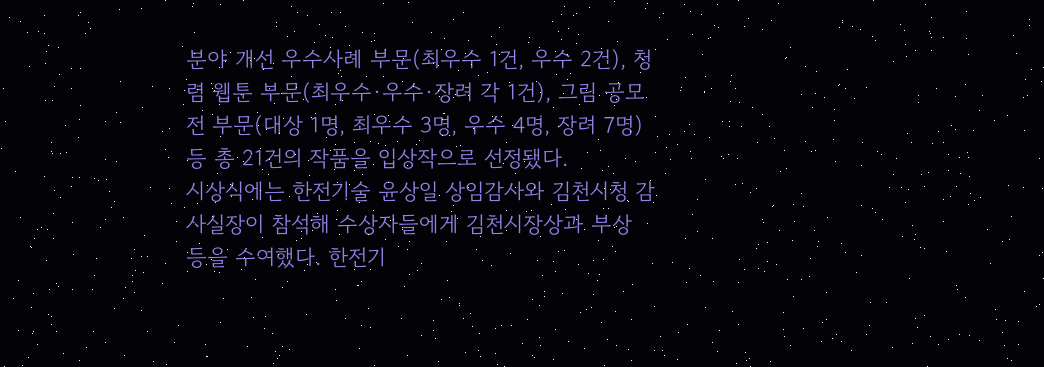분야 개선 우수사례 부문(최우수 1건, 우수 2건), 청렴 웹툰 부문(최우수·우수·장려 각 1건), 그림 공모전 부문(대상 1명, 최우수 3명, 우수 4명, 장려 7명) 등 총 21건의 작품을 입상작으로 선정됐다.
시상식에는 한전기술 윤상일 상임감사와 김천시청 감사실장이 참석해 수상자들에게 김천시장상과 부상 등을 수여했다. 한전기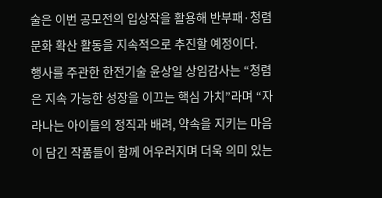술은 이번 공모전의 입상작을 활용해 반부패·청렴 문화 확산 활동을 지속적으로 추진할 예정이다.
행사를 주관한 한전기술 윤상일 상임감사는 “청렴은 지속 가능한 성장을 이끄는 핵심 가치”라며 “자라나는 아이들의 정직과 배려, 약속을 지키는 마음이 담긴 작품들이 함께 어우러지며 더욱 의미 있는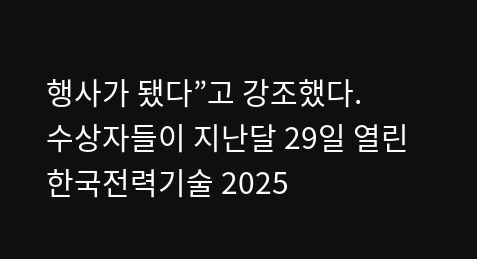행사가 됐다”고 강조했다.
수상자들이 지난달 29일 열린 한국전력기술 2025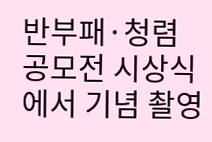반부패·청렴 공모전 시상식에서 기념 촬영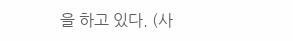을 하고 있다. (사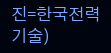진=한국전력기술)